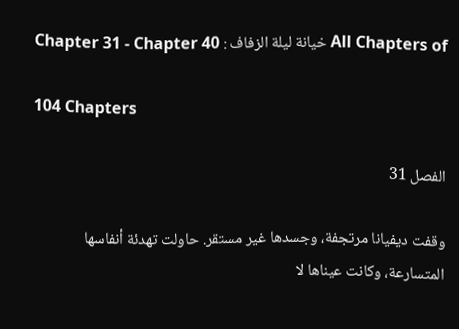All Chapters of خيانة ليلة الزفاف : Chapter 31 - Chapter 40

104 Chapters

الفصل 31

وقفت ديفيانا مرتجفة، وجسدها غير مستقر. حاولت تهدئة أنفاسها المتسارعة، وكانت عيناها لا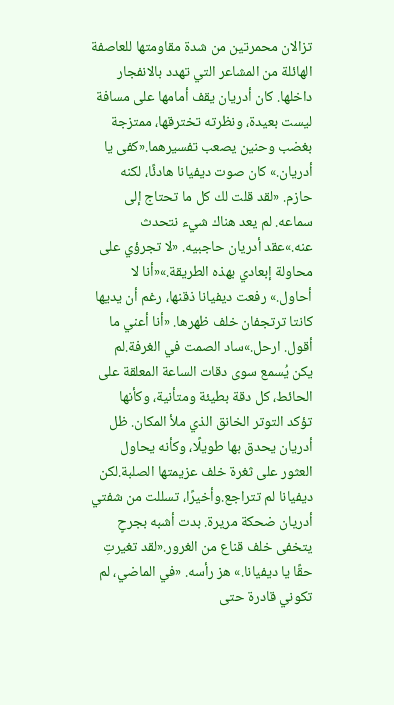تزالان محمرتين من شدة مقاومتها للعاصفة الهائلة من المشاعر التي تهدد بالانفجار داخلها. كان أدريان يقف أمامها على مسافة ليست بعيدة، ونظرته تخترقها، ممتزجة بغضب وحنين يصعب تفسيرهما.«كفى يا أدريان.» كان صوت ديفيانا هادئًا، لكنه حازم. «لقد قلت لك كل ما تحتاج إلى سماعه. لم يعد هناك شيء نتحدث عنه.»عقد أدريان حاجبيه. «لا تجرؤي على محاولة إبعادي بهذه الطريقة.»«أنا لا أحاول.» رفعت ديفيانا ذقنها، رغم أن يديها كانتا ترتجفان خلف ظهرها. «أنا أعني ما أقول. ارحل.»ساد الصمت في الغرفة.لم يكن يُسمع سوى دقات الساعة المعلقة على الحائط، كل دقة بطيئة ومتأنية، وكأنها تؤكد التوتر الخانق الذي ملأ المكان. ظل أدريان يحدق بها طويلًا، وكأنه يحاول العثور على ثغرة خلف عزيمتها الصلبة.لكن ديفيانا لم تتراجع.وأخيرًا، تسللت من شفتي أدريان ضحكة مريرة. بدت أشبه بجرحٍ يتخفى خلف قناع من الغرور.«لقد تغيرتِ حقًا يا ديفيانا.» هز رأسه. «في الماضي، لم تكوني قادرة حتى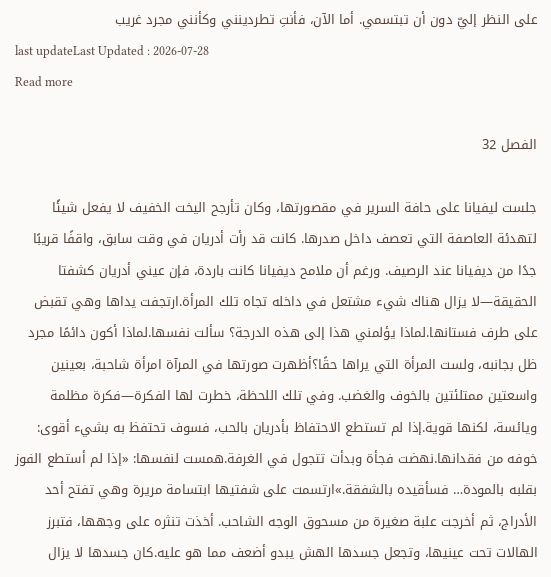على النظر إليّ دون أن تبتسمي. أما الآن، فأنتِ تطردينني وكأنني مجرد غريب
last updateLast Updated : 2026-07-28
Read more

الفصل 32

جلست ليفيانا على حافة السرير في مقصورتها، وكان تأرجح اليخت الخفيف لا يفعل شيئًا لتهدئة العاصفة التي تعصف داخل صدرها. كانت قد رأت أدريان في وقت سابق، واقفًا قريبًا جدًا من ديفيانا عند الرصيف. ورغم أن ملامح ديفيانا كانت باردة، فإن عيني أدريان كشفتا الحقيقة—لا يزال هناك شيء مشتعل في داخله تجاه تلك المرأة.ارتجفت يداها وهي تقبض على طرف فستانها.لماذا يؤلمني هذا إلى هذه الدرجة؟ سألت نفسها.لماذا أكون دائمًا مجرد ظل بجانبه، ولست المرأة التي يراها حقًا؟أظهرت صورتها في المرآة امرأة شاحبة، بعينين واسعتين ممتلئتين بالخوف والغضب. وفي تلك اللحظة، خطرت لها الفكرة—فكرة مظلمة ويائسة، لكنها قوية.إذا لم تستطع الاحتفاظ بأدريان بالحب، فسوف تحتفظ به بشيء أقوى: خوفه من فقدانها.نهضت فجأة وبدأت تتجول في الغرفة.همست لنفسها: «إذا لم أستطع الفوز بقلبه بالمودة… فسأقيده بالشفقة.»ارتسمت على شفتيها ابتسامة مريرة وهي تفتح أحد الأدراج، ثم أخرجت علبة صغيرة من مسحوق الوجه الشاحب. أخذت تنثره على وجهها، فتبرز الهالات تحت عينيها، وتجعل جسدها الهش يبدو أضعف مما هو عليه.كان جسدها لا يزال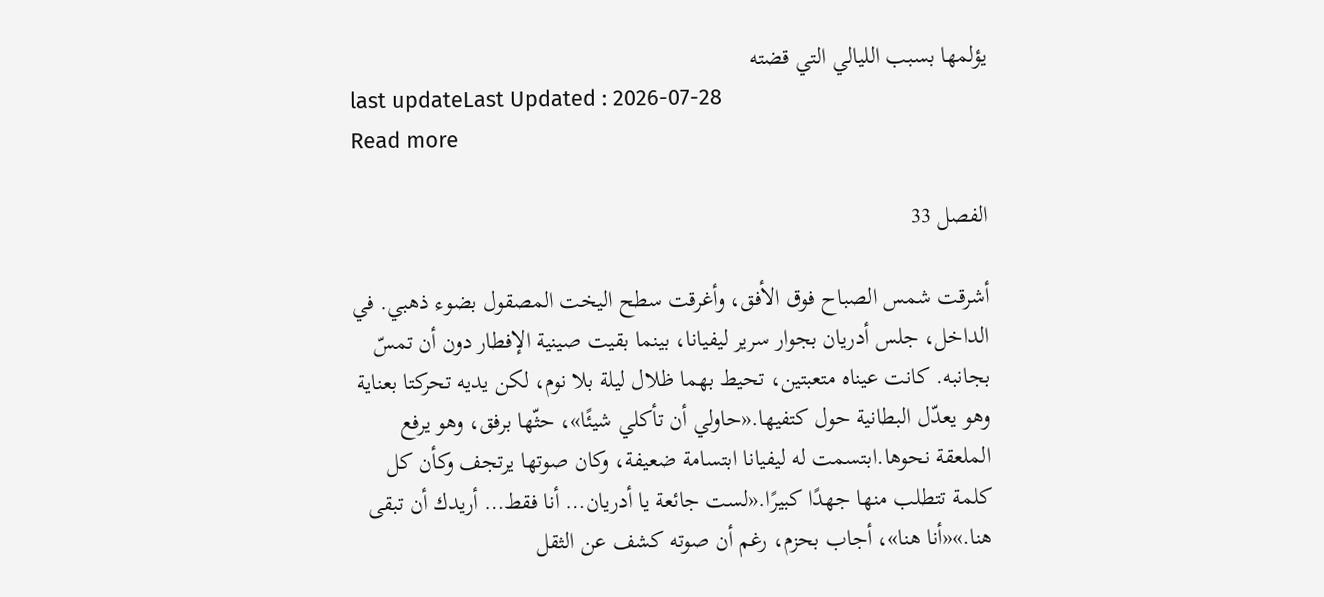يؤلمها بسبب الليالي التي قضته
last updateLast Updated : 2026-07-28
Read more

الفصل 33

أشرقت شمس الصباح فوق الأفق، وأغرقت سطح اليخت المصقول بضوء ذهبي. في الداخل، جلس أدريان بجوار سرير ليفيانا، بينما بقيت صينية الإفطار دون أن تمسّ بجانبه. كانت عيناه متعبتين، تحيط بهما ظلال ليلة بلا نوم، لكن يديه تحركتا بعناية وهو يعدّل البطانية حول كتفيها.«حاولي أن تأكلي شيئًا»، حثّها برفق، وهو يرفع الملعقة نحوها.ابتسمت له ليفيانا ابتسامة ضعيفة، وكان صوتها يرتجف وكأن كل كلمة تتطلب منها جهدًا كبيرًا.«لست جائعة يا أدريان… أنا فقط… أريدك أن تبقى هنا.»«أنا هنا»، أجاب بحزم، رغم أن صوته كشف عن الثقل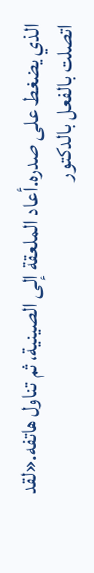الذي يضغط على صدره.أعاد الملعقة إلى الصينية، ثم تناول هاتفه.«لقد اتصلت بالفعل بالدكتور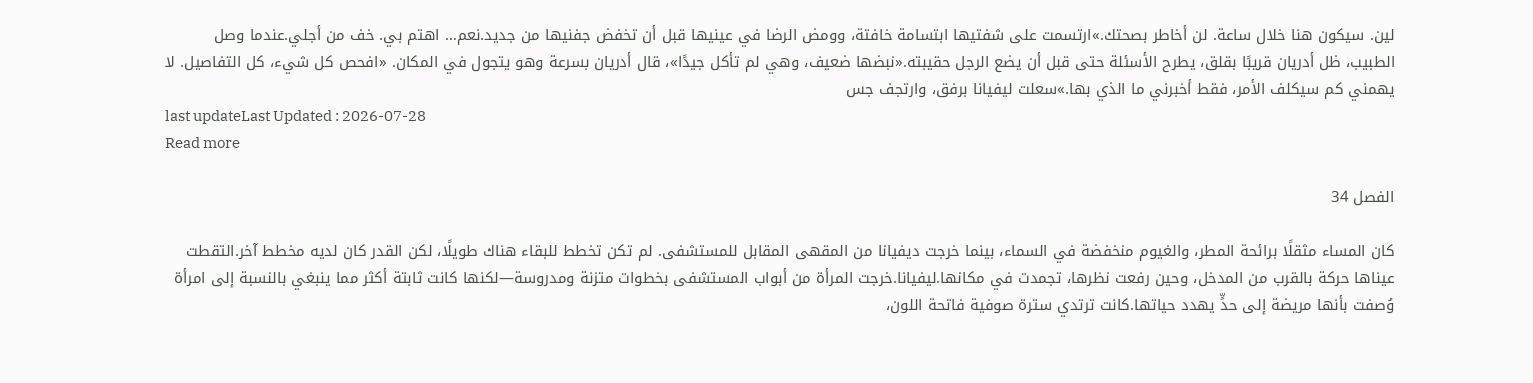لين. سيكون هنا خلال ساعة. لن أخاطر بصحتك.»ارتسمت على شفتيها ابتسامة خافتة، وومض الرضا في عينيها قبل أن تخفض جفنيها من جديد.نعم… اهتم بي. خف من أجلي.عندما وصل الطبيب، ظل أدريان قريبًا بقلق، يطرح الأسئلة حتى قبل أن يضع الرجل حقيبته.«نبضها ضعيف، وهي لم تأكل جيدًا»، قال أدريان بسرعة وهو يتجول في المكان. «افحص كل شيء، كل التفاصيل. لا يهمني كم سيكلف الأمر، فقط أخبرني ما الذي بها.»سعلت ليفيانا برفق، وارتجف جس
last updateLast Updated : 2026-07-28
Read more

الفصل 34

كان المساء مثقلًا برائحة المطر، والغيوم منخفضة في السماء، بينما خرجت ديفيانا من المقهى المقابل للمستشفى. لم تكن تخطط للبقاء هناك طويلًا، لكن القدر كان لديه مخطط آخر.التقطت عيناها حركة بالقرب من المدخل، وحين رفعت نظرها، تجمدت في مكانها.ليفيانا.خرجت المرأة من أبواب المستشفى بخطوات متزنة ومدروسة—لكنها كانت ثابتة أكثر مما ينبغي بالنسبة إلى امرأة وُصفت بأنها مريضة إلى حدٍّ يهدد حياتها.كانت ترتدي سترة صوفية فاتحة اللون،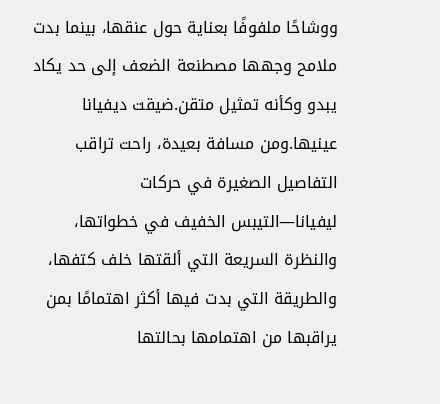ووشاحًا ملفوفًا بعناية حول عنقها، بينما بدت ملامح وجهها مصطنعة الضعف إلى حد يكاد يبدو وكأنه تمثيل متقن.ضيقت ديفيانا عينيها.ومن مسافة بعيدة، راحت تراقب التفاصيل الصغيرة في حركات ليفيانا—التيبس الخفيف في خطواتها، والنظرة السريعة التي ألقتها خلف كتفها، والطريقة التي بدت فيها أكثر اهتمامًا بمن يراقبها من اهتمامها بحالتها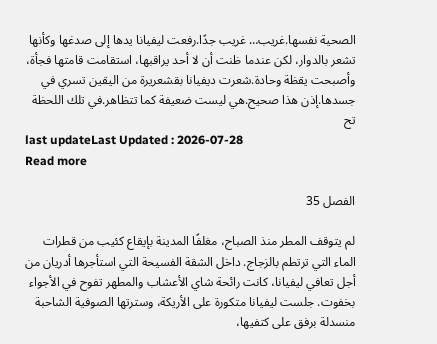الصحية نفسها.غريب… غريب جدًا.رفعت ليفيانا يدها إلى صدغها وكأنها تشعر بالدوار، لكن عندما ظنت أن لا أحد يراقبها، استقامت قامتها فجأة، وأصبحت يقظة وحادة.شعرت ديفيانا بقشعريرة من اليقين تسري في جسدها.إذن هذا صحيح.هي ليست ضعيفة كما تتظاهر.في تلك اللحظة تح
last updateLast Updated : 2026-07-28
Read more

الفصل 35

لم يتوقف المطر منذ الصباح، مغلفًا المدينة بإيقاع كئيب من قطرات الماء التي ترتطم بالزجاج. داخل الشقة الفسيحة التي استأجرها أدريان من أجل تعافي ليفيانا، كانت رائحة شاي الأعشاب والمطهر تفوح في الأجواء بخفوت. جلست ليفيانا متكورة على الأريكة، وسترتها الصوفية الشاحبة منسدلة برفق على كتفيها،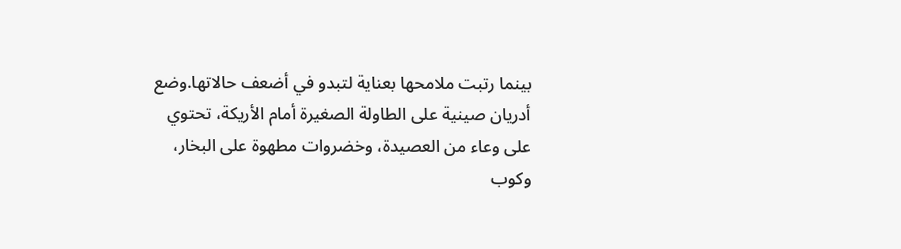بينما رتبت ملامحها بعناية لتبدو في أضعف حالاتها.وضع أدريان صينية على الطاولة الصغيرة أمام الأريكة، تحتوي على وعاء من العصيدة، وخضروات مطهوة على البخار، وكوب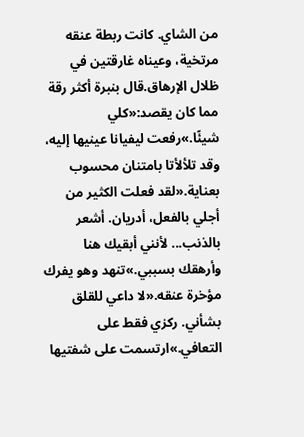من الشاي. كانت ربطة عنقه مرتخية، وعيناه غارقتين في ظلال الإرهاق.قال بنبرة أكثر رقة مما كان يقصد:«كلي شيئًا.»رفعت ليفيانا عينيها إليه، وقد تلألأتا بامتنان محسوب بعناية.«لقد فعلت الكثير من أجلي بالفعل، أدريان. أشعر بالذنب... لأنني أبقيك هنا وأرهقك بسببي.»تنهد وهو يفرك مؤخرة عنقه.«لا داعي للقلق بشأني. ركزي فقط على التعافي.»ارتسمت على شفتيها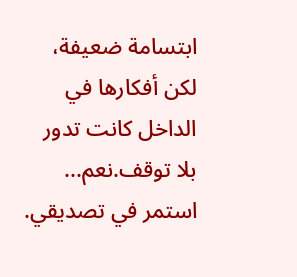ابتسامة ضعيفة، لكن أفكارها في الداخل كانت تدور بلا توقف.نعم... استمر في تصديقي.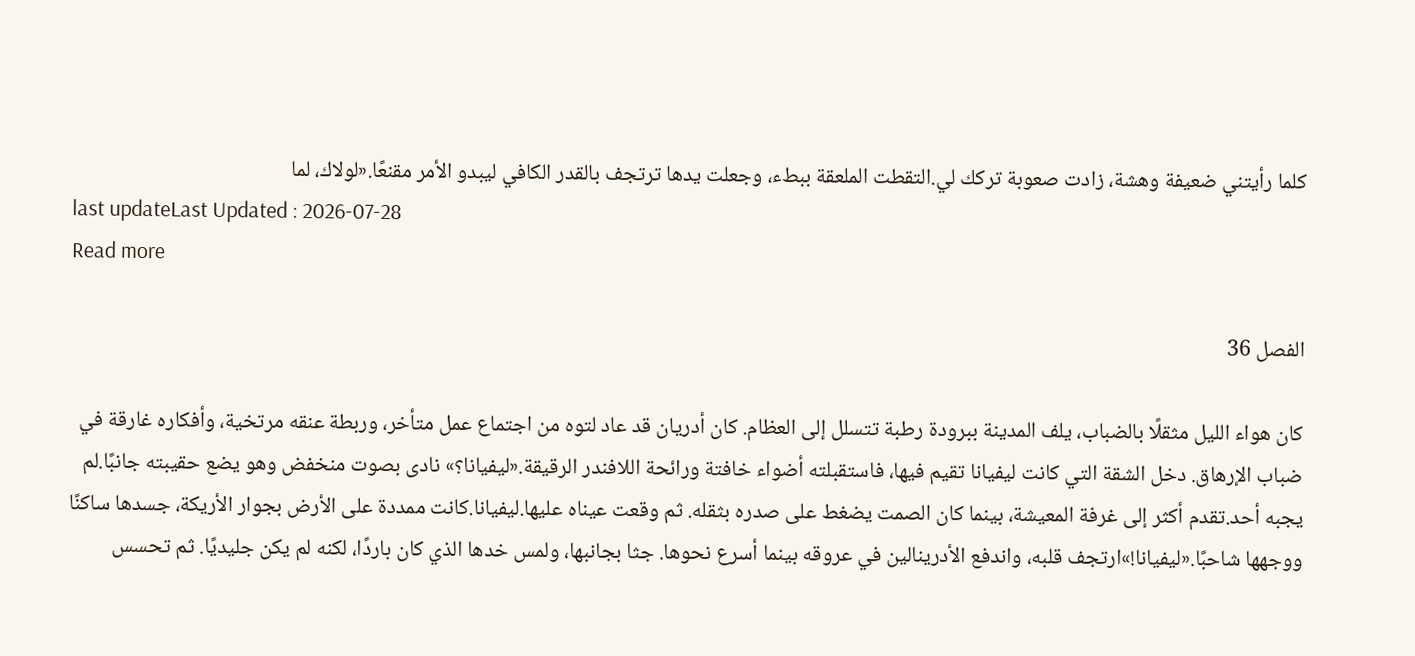كلما رأيتني ضعيفة وهشة، زادت صعوبة تركك لي.التقطت الملعقة ببطء، وجعلت يدها ترتجف بالقدر الكافي ليبدو الأمر مقنعًا.«لولاك، لما
last updateLast Updated : 2026-07-28
Read more

الفصل 36

كان هواء الليل مثقلًا بالضباب، يلف المدينة ببرودة رطبة تتسلل إلى العظام. كان أدريان قد عاد لتوه من اجتماع عمل متأخر، وربطة عنقه مرتخية، وأفكاره غارقة في ضباب الإرهاق. دخل الشقة التي كانت ليفيانا تقيم فيها، فاستقبلته أضواء خافتة ورائحة اللافندر الرقيقة.«ليفيانا؟» نادى بصوت منخفض وهو يضع حقيبته جانبًا.لم يجبه أحد.تقدم أكثر إلى غرفة المعيشة، بينما كان الصمت يضغط على صدره بثقله. ثم وقعت عيناه عليها.ليفيانا.كانت ممددة على الأرض بجوار الأريكة، جسدها ساكنًا ووجهها شاحبًا.«ليفيانا!»ارتجف قلبه، واندفع الأدرينالين في عروقه بينما أسرع نحوها. جثا بجانبها، ولمس خدها الذي كان باردًا، لكنه لم يكن جليديًا. ثم تحسس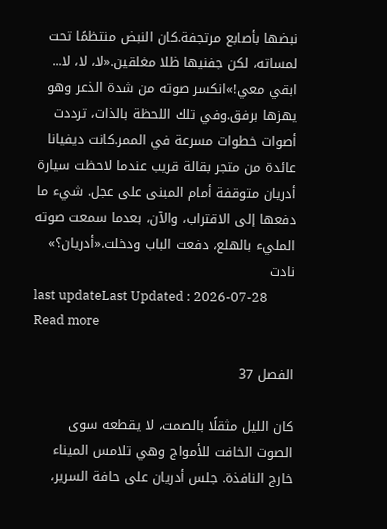نبضها بأصابع مرتجفة.كان النبض منتظمًا تحت لمساته، لكن جفنيها ظلا مغلقين.«لا، لا، لا... ابقي معي!»انكسر صوته من شدة الذعر وهو يهزها برفق.وفي تلك اللحظة بالذات، ترددت أصوات خطوات مسرعة في الممر.كانت ديفيانا عائدة من متجر بقالة قريب عندما لاحظت سيارة أدريان متوقفة أمام المبنى على عجل. شيء ما دفعها إلى الاقتراب، والآن، بعدما سمعت صوته المليء بالهلع، دفعت الباب ودخلت.«أدريان؟» نادت
last updateLast Updated : 2026-07-28
Read more

الفصل 37

كان الليل مثقلًا بالصمت، لا يقطعه سوى الصوت الخافت للأمواج وهي تلامس الميناء خارج النافذة. جلس أدريان على حافة السرير،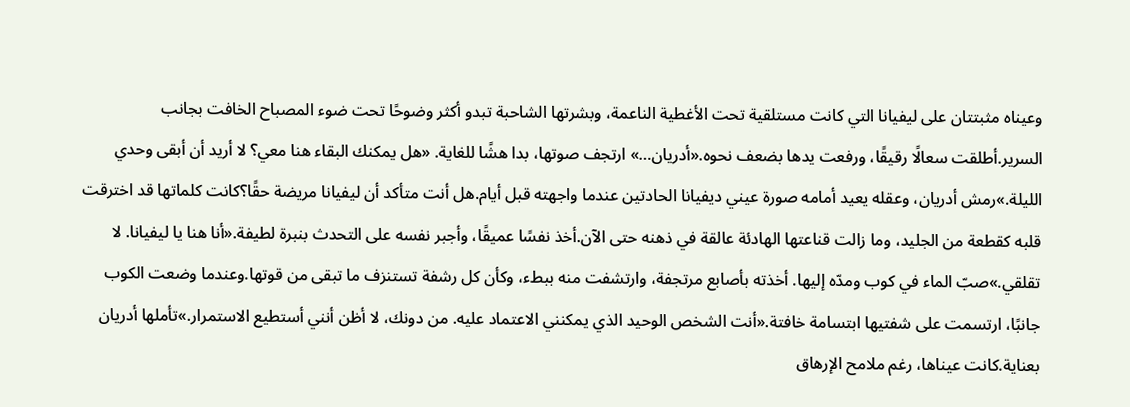وعيناه مثبتتان على ليفيانا التي كانت مستلقية تحت الأغطية الناعمة، وبشرتها الشاحبة تبدو أكثر وضوحًا تحت ضوء المصباح الخافت بجانب السرير.أطلقت سعالًا رقيقًا، ورفعت يدها بضعف نحوه.«أدريان…» ارتجف صوتها، بدا هشًا للغاية. «هل يمكنك البقاء هنا معي؟ لا أريد أن أبقى وحدي الليلة.»رمش أدريان، وعقله يعيد أمامه صورة عيني ديفيانا الحادتين عندما واجهته قبل أيام.هل أنت متأكد أن ليفيانا مريضة حقًا؟كانت كلماتها قد اخترقت قلبه كقطعة من الجليد، وما زالت قناعتها الهادئة عالقة في ذهنه حتى الآن.أخذ نفسًا عميقًا، وأجبر نفسه على التحدث بنبرة لطيفة.«أنا هنا يا ليفيانا. لا تقلقي.»صبّ الماء في كوب ومدّه إليها. أخذته بأصابع مرتجفة، وارتشفت منه ببطء، وكأن كل رشفة تستنزف ما تبقى من قوتها.وعندما وضعت الكوب جانبًا، ارتسمت على شفتيها ابتسامة خافتة.«أنت الشخص الوحيد الذي يمكنني الاعتماد عليه. من دونك، لا أظن أنني أستطيع الاستمرار.»تأملها أدريان بعناية.كانت عيناها، رغم ملامح الإرهاق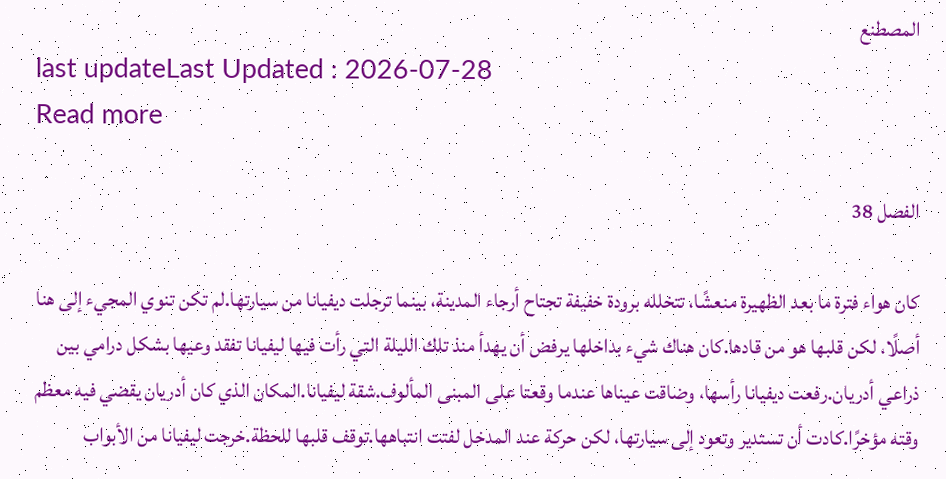المصطنع
last updateLast Updated : 2026-07-28
Read more

الفصل 38

كان هواء فترة ما بعد الظهيرة منعشًا، تتخلله برودة خفيفة تجتاح أرجاء المدينة، بينما ترجلت ديفيانا من سيارتها.لم تكن تنوي المجيء إلى هنا أصلًا، لكن قلبها هو من قادها.كان هناك شيء بداخلها يرفض أن يهدأ منذ تلك الليلة التي رأت فيها ليفيانا تفقد وعيها بشكل درامي بين ذراعي أدريان.رفعت ديفيانا رأسها، وضاقت عيناها عندما وقعتا على المبنى المألوف.شقة ليفيانا.المكان الذي كان أدريان يقضي فيه معظم وقته مؤخرًا.كادت أن تستدير وتعود إلى سيارتها، لكن حركة عند المدخل لفتت انتباهها.توقف قلبها للحظة.خرجت ليفيانا من الأبواب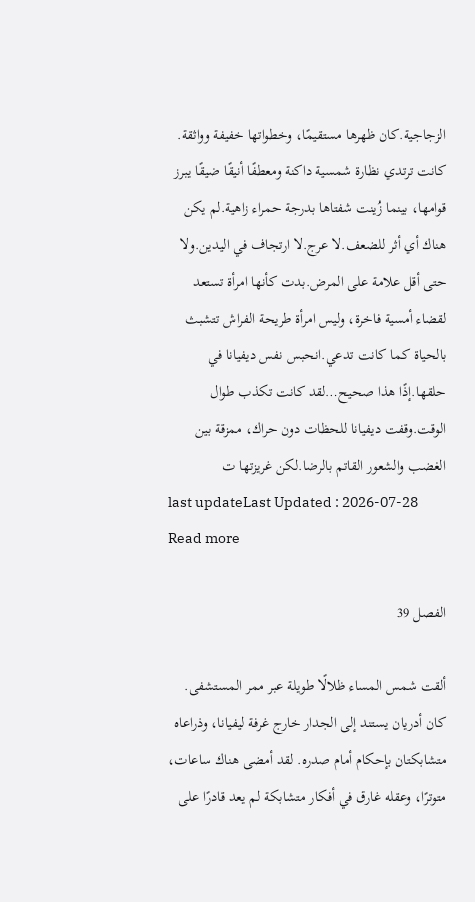الزجاجية.كان ظهرها مستقيمًا، وخطواتها خفيفة وواثقة. كانت ترتدي نظارة شمسية داكنة ومعطفًا أنيقًا ضيقًا يبرز قوامها، بينما زُينت شفتاها بدرجة حمراء زاهية.لم يكن هناك أي أثر للضعف.لا عرج.لا ارتجاف في اليدين.ولا حتى أقل علامة على المرض.بدت كأنها امرأة تستعد لقضاء أمسية فاخرة، وليس امرأة طريحة الفراش تتشبث بالحياة كما كانت تدعي.انحبس نفس ديفيانا في حلقها.إذًا هذا صحيح…لقد كانت تكذب طوال الوقت.وقفت ديفيانا للحظات دون حراك، ممزقة بين الغضب والشعور القاتم بالرضا.لكن غريزتها ت
last updateLast Updated : 2026-07-28
Read more

الفصل 39

ألقت شمس المساء ظلالًا طويلة عبر ممر المستشفى. كان أدريان يستند إلى الجدار خارج غرفة ليفيانا، وذراعاه متشابكتان بإحكام أمام صدره. لقد أمضى هناك ساعات، متوترًا، وعقله غارق في أفكار متشابكة لم يعد قادرًا على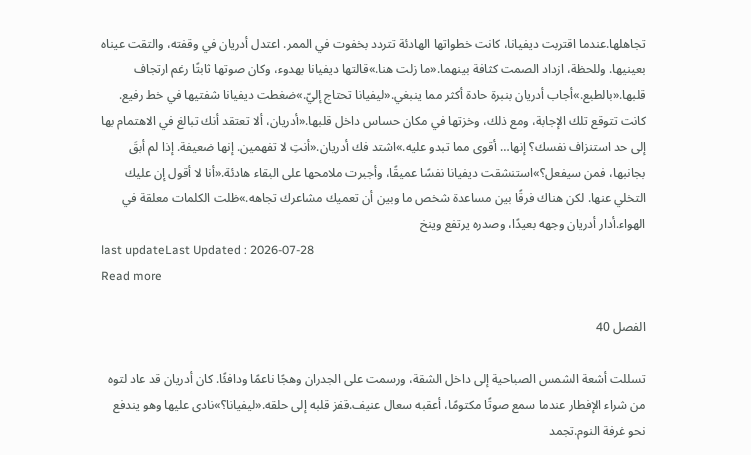تجاهلها.عندما اقتربت ديفيانا، كانت خطواتها الهادئة تتردد بخفوت في الممر. اعتدل أدريان في وقفته، والتقت عيناه بعينيها. وللحظة، ازداد الصمت كثافة بينهما.«ما زلت هنا.»قالتها ديفيانا بهدوء، وكان صوتها ثابتًا رغم ارتجاف قلبها.«بالطبع.»أجاب أدريان بنبرة حادة أكثر مما ينبغي.«ليفيانا تحتاج إليّ.»ضغطت ديفيانا شفتيها في خط رفيع. كانت تتوقع تلك الإجابة، ومع ذلك، وخزتها في مكان حساس داخل قلبها.«أدريان، ألا تعتقد أنك تبالغ في الاهتمام بها إلى حد استنزاف نفسك؟ إنها… أقوى مما تبدو عليه.»اشتد فك أدريان.«أنتِ لا تفهمين. إنها ضعيفة. إذا لم أبقَ بجانبها، فمن سيفعل؟»استنشقت ديفيانا نفسًا عميقًا، وأجبرت ملامحها على البقاء هادئة.«أنا لا أقول إن عليك التخلي عنها. لكن هناك فرقًا بين مساعدة شخص ما وبين أن تعميك مشاعرك تجاهه.»ظلت الكلمات معلقة في الهواء.أدار أدريان وجهه بعيدًا، وصدره يرتفع وينخ
last updateLast Updated : 2026-07-28
Read more

الفصل 40

تسللت أشعة الشمس الصباحية إلى داخل الشقة، ورسمت على الجدران وهجًا ناعمًا ودافئًا. كان أدريان قد عاد لتوه من شراء الإفطار عندما سمع صوتًا مكتومًا، أعقبه سعال عنيف.قفز قلبه إلى حلقه.«ليفيانا؟»نادى عليها وهو يندفع نحو غرفة النوم.تجمد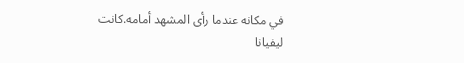في مكانه عندما رأى المشهد أمامه.كانت ليفيانا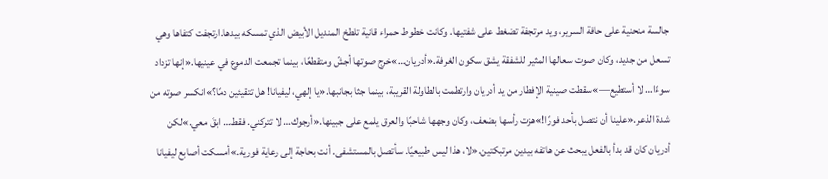جالسة منحنية على حافة السرير، ويد مرتجفة تضغط على شفتيها. وكانت خطوط حمراء قانية تلطخ المنديل الأبيض الذي تمسكه بيدها.ارتجفت كتفاها وهي تسعل من جديد، وكان صوت سعالها المثير للشفقة يشق سكون الغرفة.«أدريان…»خرج صوتها أجشّ ومتقطعًا، بينما تجمعت الدموع في عينيها.«إنها تزداد سوءًا… لا أستطيع—»سقطت صينية الإفطار من يد أدريان وارتطمت بالطاولة القريبة، بينما جثا بجانبها.«يا إلهي، ليفيانا! هل تتقيئين دمًا؟»انكسر صوته من شدة الذعر.«علينا أن نتصل بأحد فورًا!»هزت رأسها بضعف، وكان وجهها شاحبًا والعرق يلمع على جبينها.«أرجوك… لا تتركني. فقط… ابقَ معي.»لكن أدريان كان قد بدأ بالفعل يبحث عن هاتفه بيدين مرتبكتين.«لا، هذا ليس طبيعيًا. سأتصل بالمستشفى. أنت بحاجة إلى رعاية فورية.»أمسكت أصابع ليفيانا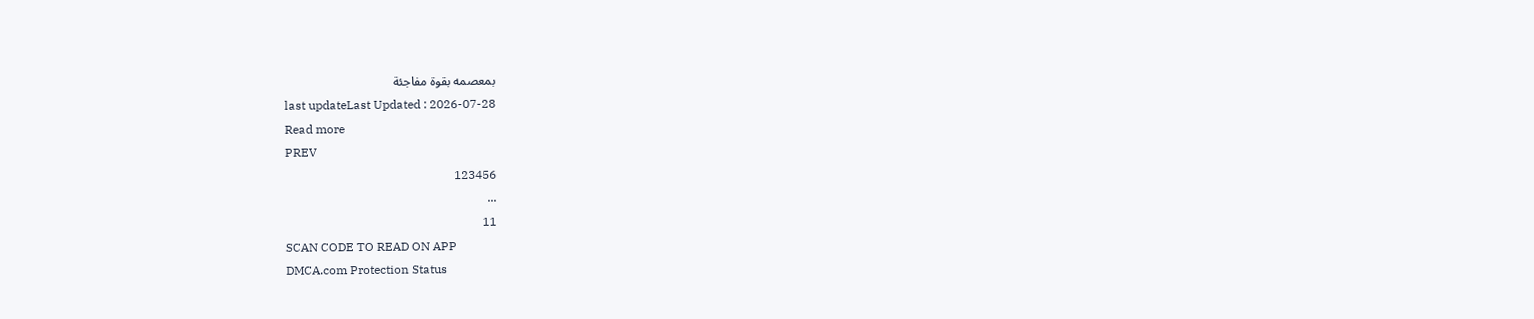بمعصمه بقوة مفاجئة
last updateLast Updated : 2026-07-28
Read more
PREV
123456
...
11
SCAN CODE TO READ ON APP
DMCA.com Protection Status